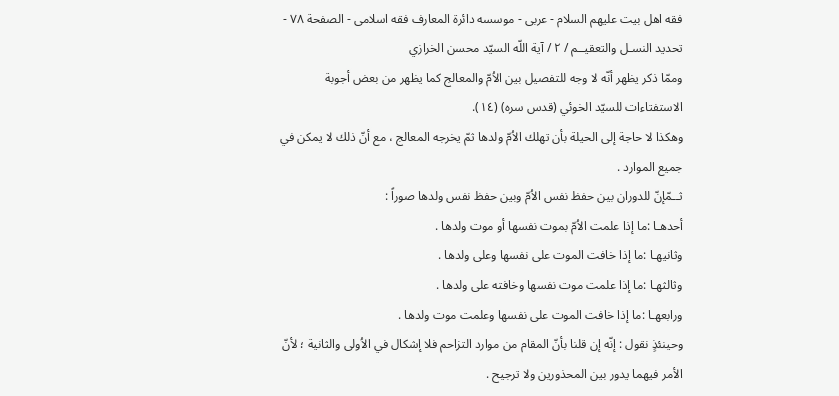فقه اهل بیت علیهم السلام - عربی - موسسه دائرة المعارف فقه اسلامی - الصفحة ٧٨ - تحديد النسـل والتعقيــم / ٢ / آية اللّه السيّد محسن الخرازي
وممّا ذكر يظهر أنّه لا وجه للتفصيل بين الاُمّ والمعالج كما يظهر من بعض أجوبة الاستفتاءات للسيّد الخوئي (قدس سره) (١٤).
وهكذا لا حاجة إلى الحيلة بأن تهلك الاُمّ ولدها ثمّ يخرجه المعالج ، مع أنّ ذلك لا يمكن في جميع الموارد .
ثــمّإنّ للدوران بين حفظ نفس الاُمّ وبين حفظ نفس ولدها صوراً :
أحدهـا :ما إذا علمت الاُمّ بموت نفسها أو موت ولدها .
وثانيهـا :ما إذا خافت الموت على نفسها وعلى ولدها .
وثالثهـا :ما إذا علمت موت نفسها وخافته على ولدها .
ورابعهـا :ما إذا خافت الموت على نفسها وعلمت موت ولدها .
وحينئذٍ نقول : إنّه إن قلنا بأنّ المقام من موارد التزاحم فلا إشكال في الاُولى والثانية ؛ لأنّ الأمر فيهما يدور بين المحذورين ولا ترجيح .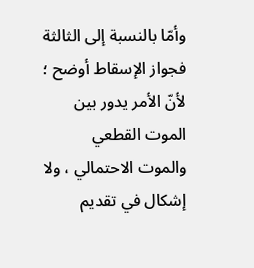وأمّا بالنسبة إلى الثالثة فجواز الإسقاط أوضح ؛ لأنّ الأمر يدور بين الموت القطعي والموت الاحتمالي ، ولا إشكال في تقديم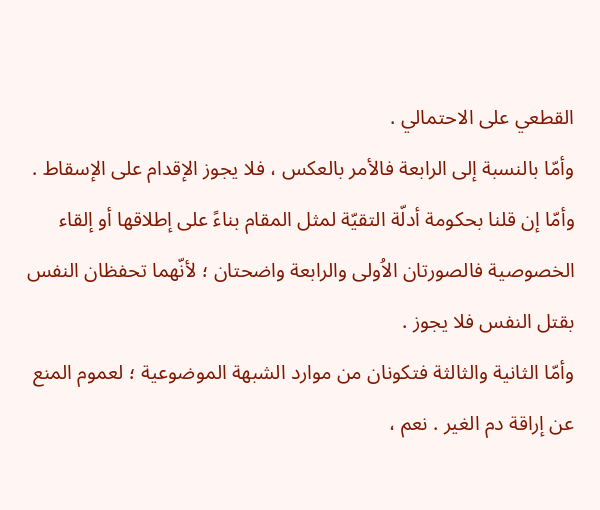القطعي على الاحتمالي .
وأمّا بالنسبة إلى الرابعة فالأمر بالعكس ، فلا يجوز الإقدام على الإسقاط .
وأمّا إن قلنا بحكومة أدلّة التقيّة لمثل المقام بناءً على إطلاقها أو إلقاء الخصوصية فالصورتان الاُولى والرابعة واضحتان ؛ لأنّهما تحفظان النفس بقتل النفس فلا يجوز .
وأمّا الثانية والثالثة فتكونان من موارد الشبهة الموضوعية ؛ لعموم المنع عن إراقة دم الغير . نعم ،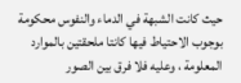حيث كانت الشبهة في الدماء والنفوس محكومة بوجوب الاحتياط فيها كانتا ملحقتين بالموارد المعلومة ، وعليه فلا فرق بين الصور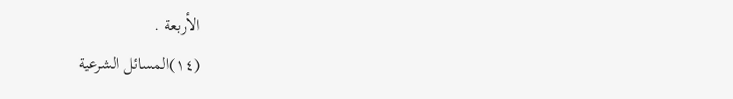الأربعة .
(١٤)المسائل الشرعية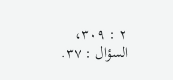٢ : ٣٠٩، السؤال : ٣٧.